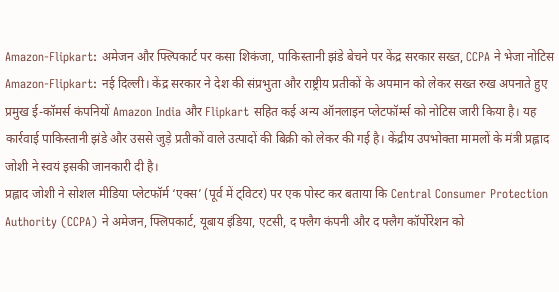Amazon-Flipkart: अमेजन और फ्ल्पिकार्ट पर कसा शिकंजा, पाकिस्तानी झंडे बेचने पर केंद्र सरकार सख्त, CCPA ने भेजा नोटिस
Amazon-Flipkart: नई दिल्ली। केंद्र सरकार ने देश की संप्रभुता और राष्ट्रीय प्रतीकों के अपमान को लेकर सख्त रुख अपनाते हुए प्रमुख ई-कॉमर्स कंपनियों Amazon India और Flipkart सहित कई अन्य ऑनलाइन प्लेटफॉर्म्स को नोटिस जारी किया है। यह कार्रवाई पाकिस्तानी झंडे और उससे जुड़े प्रतीकों वाले उत्पादों की बिक्री को लेकर की गई है। केंद्रीय उपभोक्ता मामलों के मंत्री प्रह्लाद जोशी ने स्वयं इसकी जानकारी दी है।
प्रह्लाद जोशी ने सोशल मीडिया प्लेटफॉर्म ‘एक्स’ (पूर्व में ट्विटर) पर एक पोस्ट कर बताया कि Central Consumer Protection Authority (CCPA) ने अमेजन, फ्लिपकार्ट, यूबाय इंडिया, एटसी, द फ्लैग कंपनी और द फ्लैग कॉर्पोरेशन को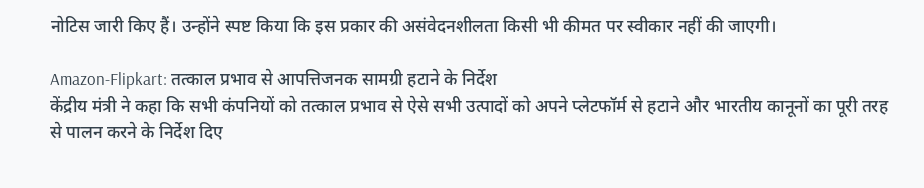नोटिस जारी किए हैं। उन्होंने स्पष्ट किया कि इस प्रकार की असंवेदनशीलता किसी भी कीमत पर स्वीकार नहीं की जाएगी।

Amazon-Flipkart: तत्काल प्रभाव से आपत्तिजनक सामग्री हटाने के निर्देश
केंद्रीय मंत्री ने कहा कि सभी कंपनियों को तत्काल प्रभाव से ऐसे सभी उत्पादों को अपने प्लेटफॉर्म से हटाने और भारतीय कानूनों का पूरी तरह से पालन करने के निर्देश दिए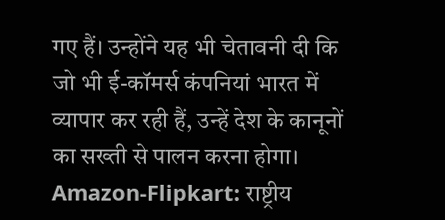गए हैं। उन्होंने यह भी चेतावनी दी कि जो भी ई-कॉमर्स कंपनियां भारत में व्यापार कर रही हैं, उन्हें देश के कानूनों का सख्ती से पालन करना होगा।
Amazon-Flipkart: राष्ट्रीय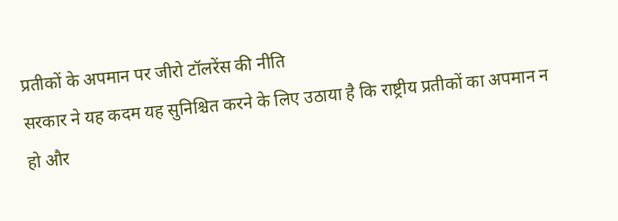प्रतीकों के अपमान पर जीरो टॉलरेंस की नीति
सरकार ने यह कदम यह सुनिश्चित करने के लिए उठाया है कि राष्ट्रीय प्रतीकों का अपमान न हो और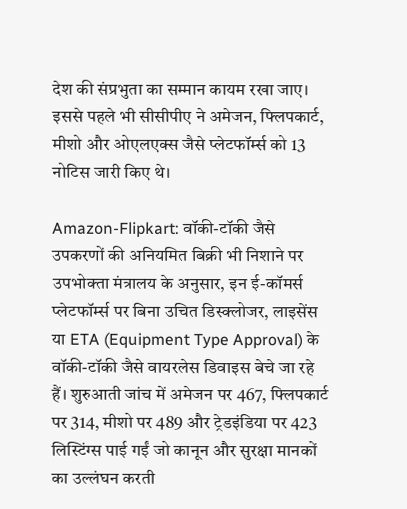देश की संप्रभुता का सम्मान कायम रखा जाए। इससे पहले भी सीसीपीए ने अमेजन, फ्लिपकार्ट, मीशो और ओएलएक्स जैसे प्लेटफॉर्म्स को 13 नोटिस जारी किए थे।

Amazon-Flipkart: वॉकी-टॉकी जैसे उपकरणों की अनियमित बिक्री भी निशाने पर
उपभोक्ता मंत्रालय के अनुसार, इन ई-कॉमर्स प्लेटफॉर्म्स पर बिना उचित डिस्क्लोजर, लाइसेंस या ETA (Equipment Type Approval) के वॉकी-टॉकी जैसे वायरलेस डिवाइस बेचे जा रहे हैं। शुरुआती जांच में अमेजन पर 467, फ्लिपकार्ट पर 314, मीशो पर 489 और ट्रेडइंडिया पर 423 लिस्टिंग्स पाई गईं जो कानून और सुरक्षा मानकों का उल्लंघन करती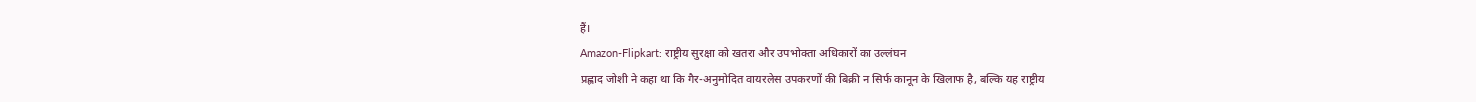हैं।
Amazon-Flipkart: राष्ट्रीय सुरक्षा को खतरा और उपभोक्ता अधिकारों का उल्लंघन
प्रह्लाद जोशी ने कहा था कि गैर-अनुमोदित वायरलेस उपकरणों की बिक्री न सिर्फ कानून के खिलाफ है, बल्कि यह राष्ट्रीय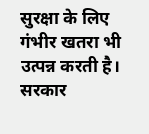सुरक्षा के लिए गंभीर खतरा भी उत्पन्न करती है। सरकार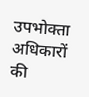उपभोक्ता अधिकारों की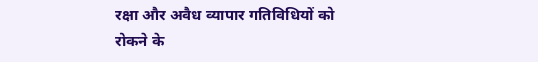रक्षा और अवैध व्यापार गतिविधियों को रोकने के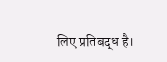लिए प्रतिबद्ध है।